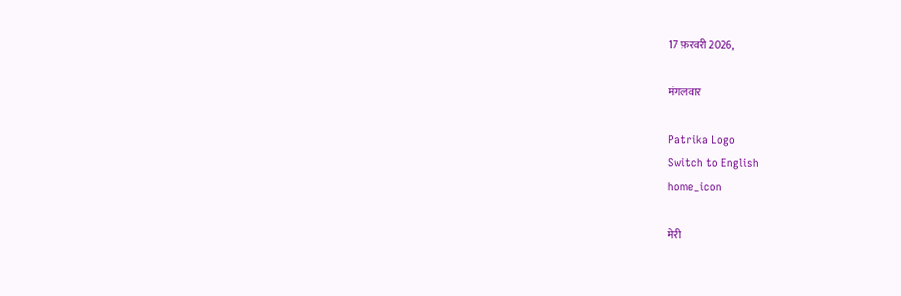17 फ़रवरी 2026,

मंगलवार

Patrika Logo
Switch to English
home_icon

मेरी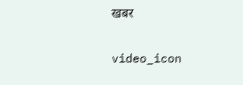खबर

video_icon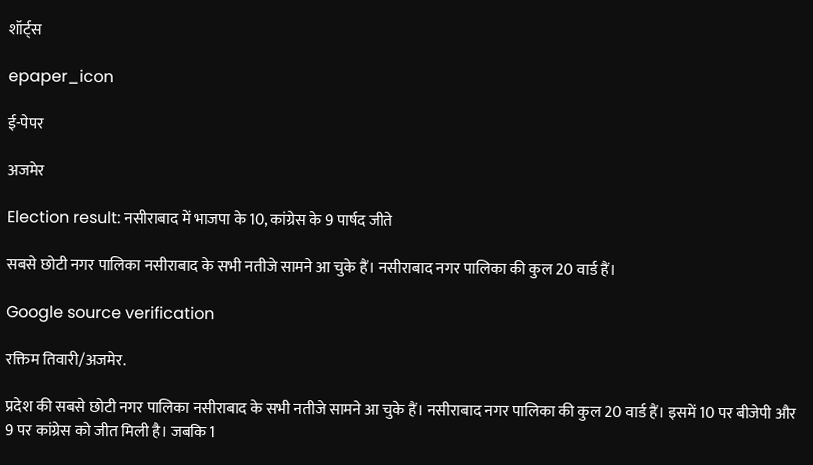शॉर्ट्स

epaper_icon

ई-पेपर

अजमेर

Election result: नसीराबाद में भाजपा के 10, कांग्रेस के 9 पार्षद जीते

सबसे छोटी नगर पालिका नसीराबाद के सभी नतीजे सामने आ चुके हैं। नसीराबाद नगर पालिका की कुल 20 वार्ड हैं।

Google source verification

रक्तिम तिवारी/अजमेर.

प्रदेश की सबसे छोटी नगर पालिका नसीराबाद के सभी नतीजे सामने आ चुके हैं। नसीराबाद नगर पालिका की कुल 20 वार्ड हैं। इसमें 10 पर बीजेपी और 9 पर कांग्रेस को जीत मिली है। जबकि 1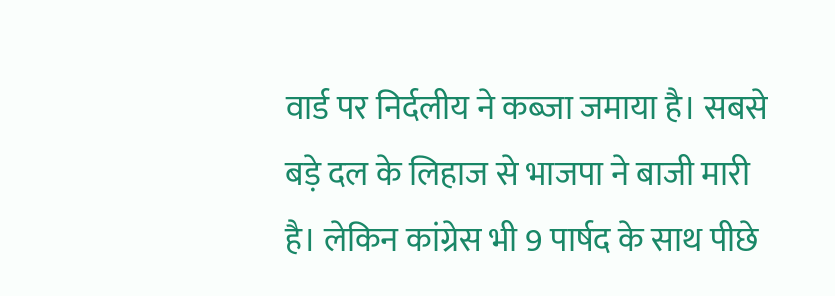वार्ड पर निर्दलीय ने कब्जा जमाया है। सबसे बड़े दल के लिहाज से भाजपा ने बाजी मारी है। लेकिन कांग्रेस भी 9 पार्षद के साथ पीछे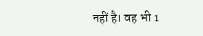नहीं है। वह भी 1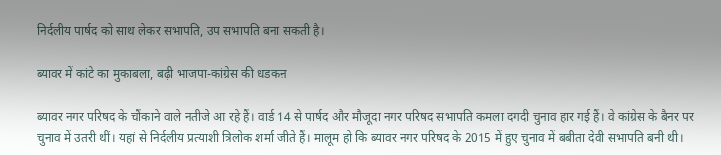निर्दलीय पार्षद को साथ लेकर सभापति, उप सभापति बना सकती है।

ब्यावर में कांटे का मुकाबला, बढ़ी भाजपा-कांग्रेस की धडकऩ

ब्यावर नगर परिषद के चौंकाने वाले नतीजे आ रहे हैं। वार्ड 14 से पार्षद और मौजूदा नगर परिषद सभापति कमला दगदी चुनाव हार गई हैं। वे कांग्रेस के बैनर पर चुनाव में उतरी थीं। यहां से निर्दलीय प्रत्याशी त्रिलोक शर्मा जीते हैं। मालूम हो कि ब्यावर नगर परिषद के 2015 में हुए चुनाव में बबीता देवी सभापति बनी थी।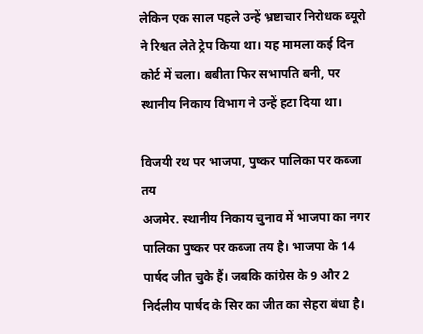लेकिन एक साल पहले उन्हें भ्रष्टाचार निरोधक ब्यूरो ने रिश्वत लेते ट्रेप किया था। यह मामला कई दिन कोर्ट में चला। बबीता फिर सभापति बनी, पर स्थानीय निकाय विभाग ने उन्हें हटा दिया था।

विजयी रथ पर भाजपा, पुष्कर पालिका पर कब्जा तय
अजमेर. स्थानीय निकाय चुनाव में भाजपा का नगर पालिका पुष्कर पर कब्जा तय है। भाजपा के 14 पार्षद जीत चुके हैं। जबकि कांग्रेस के 9 और 2 निर्दलीय पार्षद के सिर का जीत का सेहरा बंधा है।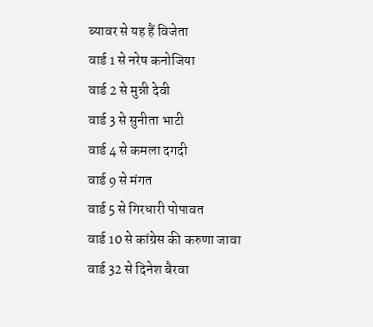ब्यावर से यह हैं विजेता
वार्ड 1 से नरेष कनोजिया
वार्ड 2 से मुन्नी देवी
वार्ड 3 से सुनीता भाटी
वार्ड 4 से कमला दगदी
वार्ड 9 से मंगत
वार्ड 5 से गिरधारी पोपावत
वार्ड 10 से कांग्रेस की करुणा जावा
वार्ड 32 से दिनेश बैरवा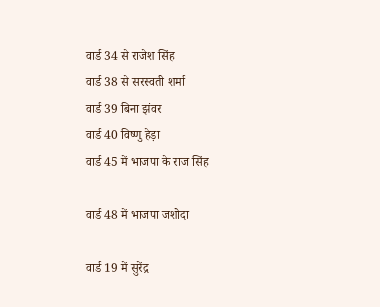वार्ड 34 से राजेश सिंह
वार्ड 38 से सरस्वती शर्मा
वार्ड 39 बिना झंवर
वार्ड 40 विष्णु हेड़ा
वार्ड 45 में भाजपा के राज सिंह

वार्ड 48 में भाजपा जशोदा

वार्ड 19 में सुरेंद्र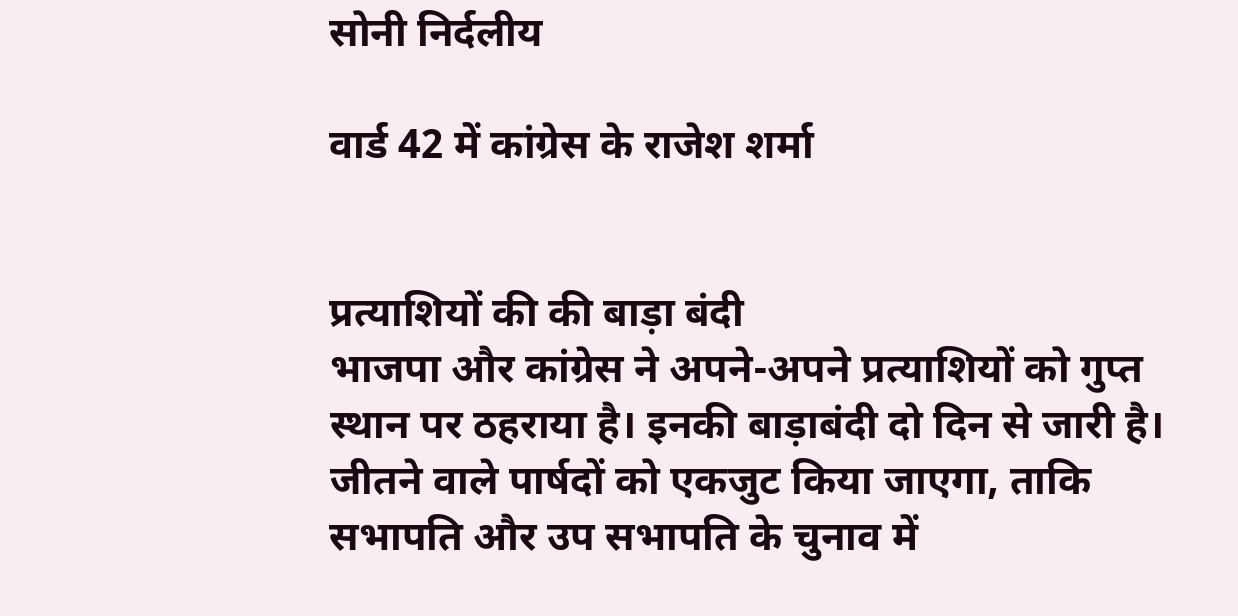सोनी निर्दलीय

वार्ड 42 में कांग्रेस के राजेश शर्मा


प्रत्याशियों की की बाड़ा बंदी
भाजपा और कांग्रेस ने अपने-अपने प्रत्याशियों को गुप्त स्थान पर ठहराया है। इनकी बाड़ाबंदी दो दिन से जारी है। जीतने वाले पार्षदों को एकजुट किया जाएगा, ताकि सभापति और उप सभापति के चुनाव में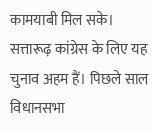कामयाबी मिल सके। सत्तारूढ़ कांग्रेस के लिए यह चुनाव अहम हैं। पिछले साल विधानसभा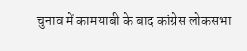चुनाव में कामयाबी के बाद कांग्रेस लोकसभा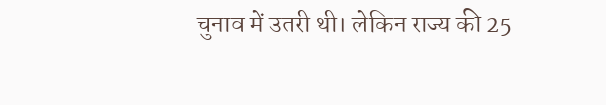चुनाव में उतरी थी। लेकिन राज्य की 25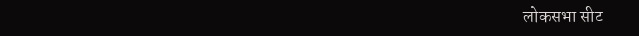लोकसभा सीट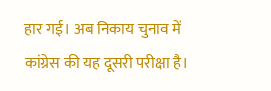हार गई। अब निकाय चुनाव में कांग्रेस की यह दूसरी परीक्षा है।